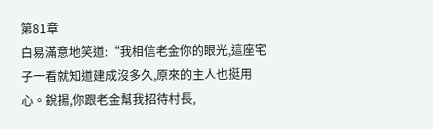第81章
白易滿意地笑道:“我相信老金你的眼光,這座宅子一看就知道建成沒多久,原來的主人也挺用心。銳揚,你跟老金幫我招待村長,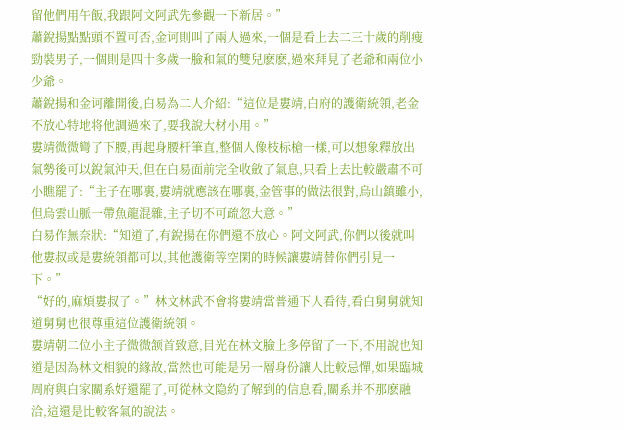留他們用午飯,我跟阿文阿武先參觀一下新居。”
蕭銳揚點點頭不置可否,金诃則叫了兩人過來,一個是看上去二三十歲的削瘦勁裝男子,一個則是四十多歲一臉和氣的雙兒麽麽,過來拜見了老爺和兩位小少爺。
蕭銳揚和金诃離開後,白易為二人介紹:“這位是婁靖,白府的護衛統領,老金不放心特地将他調過來了,要我說大材小用。”
婁靖微微彎了下腰,再起身腰杆筆直,整個人像枝标槍一樣,可以想象釋放出氣勢後可以銳氣沖天,但在白易面前完全收斂了氣息,只看上去比較嚴肅不可小瞧罷了:“主子在哪裏,婁靖就應該在哪裏,金管事的做法很對,烏山鎮雖小,但烏雲山脈一帶魚龍混雜,主子切不可疏忽大意。”
白易作無奈狀:“知道了,有銳揚在你們還不放心。阿文阿武,你們以後就叫他婁叔或是婁統領都可以,其他護衛等空閑的時候讓婁靖替你們引見一下。”
“好的,麻煩婁叔了。”林文林武不會将婁靖當普通下人看待,看白舅舅就知道舅舅也很尊重這位護衛統領。
婁靖朝二位小主子微微颔首致意,目光在林文臉上多停留了一下,不用說也知道是因為林文相貌的緣故,當然也可能是另一層身份讓人比較忌憚,如果臨城周府與白家關系好還罷了,可從林文隐約了解到的信息看,關系并不那麽融洽,這還是比較客氣的說法。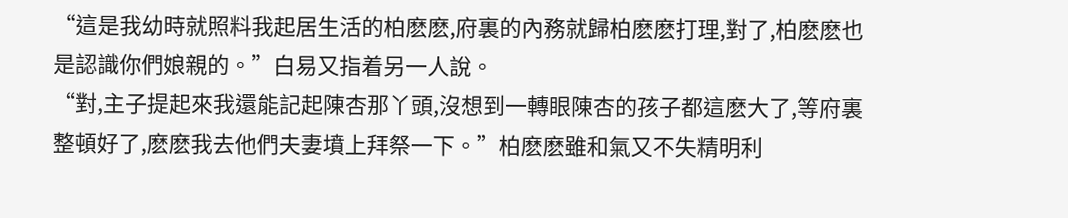“這是我幼時就照料我起居生活的柏麽麽,府裏的內務就歸柏麽麽打理,對了,柏麽麽也是認識你們娘親的。”白易又指着另一人說。
“對,主子提起來我還能記起陳杏那丫頭,沒想到一轉眼陳杏的孩子都這麽大了,等府裏整頓好了,麽麽我去他們夫妻墳上拜祭一下。”柏麽麽雖和氣又不失精明利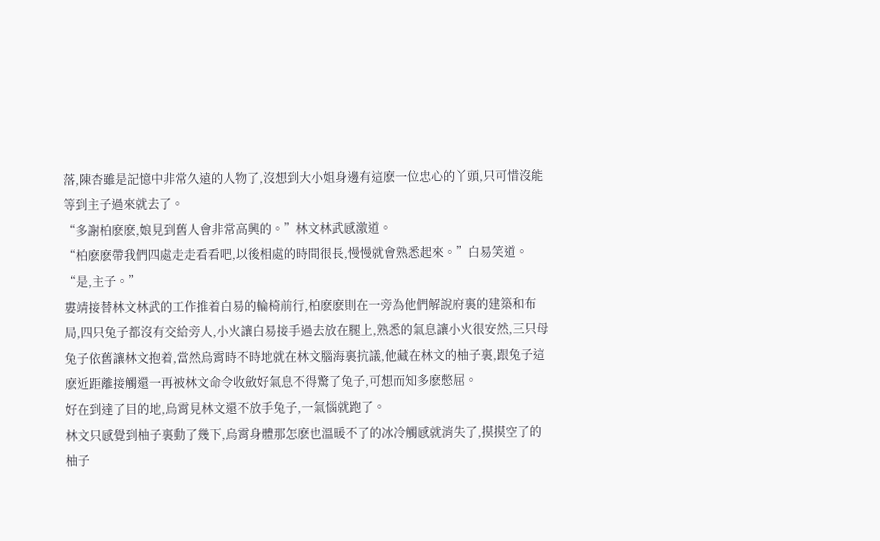落,陳杏雖是記憶中非常久遠的人物了,沒想到大小姐身邊有這麽一位忠心的丫頭,只可惜沒能等到主子過來就去了。
“多謝柏麽麽,娘見到舊人會非常高興的。”林文林武感激道。
“柏麽麽帶我們四處走走看看吧,以後相處的時間很長,慢慢就會熟悉起來。”白易笑道。
“是,主子。”
婁靖接替林文林武的工作推着白易的輪椅前行,柏麽麽則在一旁為他們解說府裏的建築和布局,四只兔子都沒有交給旁人,小火讓白易接手過去放在腿上,熟悉的氣息讓小火很安然,三只母兔子依舊讓林文抱着,當然烏霄時不時地就在林文腦海裏抗議,他藏在林文的柚子裏,跟兔子這麽近距離接觸還一再被林文命令收斂好氣息不得驚了兔子,可想而知多麽憋屈。
好在到達了目的地,烏霄見林文還不放手兔子,一氣惱就跑了。
林文只感覺到柚子裏動了幾下,烏霄身體那怎麽也溫暖不了的冰冷觸感就消失了,摸摸空了的柚子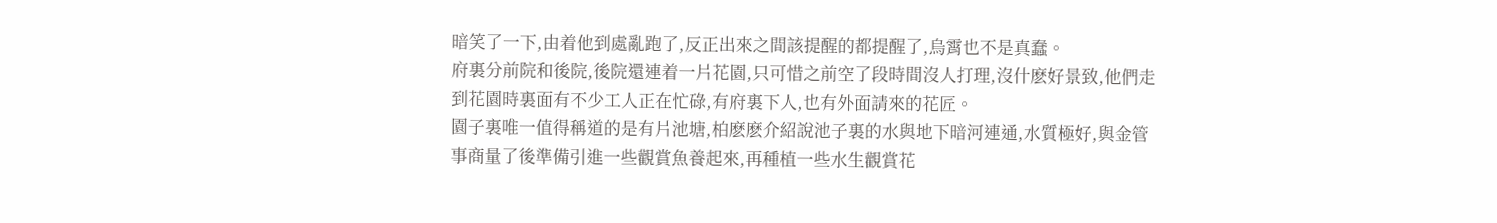暗笑了一下,由着他到處亂跑了,反正出來之間該提醒的都提醒了,烏霄也不是真蠢。
府裏分前院和後院,後院還連着一片花園,只可惜之前空了段時間沒人打理,沒什麽好景致,他們走到花園時裏面有不少工人正在忙碌,有府裏下人,也有外面請來的花匠。
園子裏唯一值得稱道的是有片池塘,柏麽麽介紹說池子裏的水與地下暗河連通,水質極好,與金管事商量了後準備引進一些觀賞魚養起來,再種植一些水生觀賞花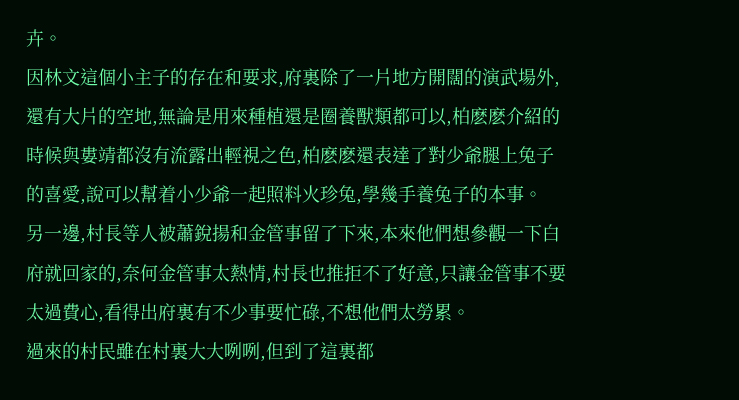卉。
因林文這個小主子的存在和要求,府裏除了一片地方開闊的演武場外,還有大片的空地,無論是用來種植還是圈養獸類都可以,柏麽麽介紹的時候與婁靖都沒有流露出輕視之色,柏麽麽還表達了對少爺腿上兔子的喜愛,說可以幫着小少爺一起照料火珍兔,學幾手養兔子的本事。
另一邊,村長等人被蕭銳揚和金管事留了下來,本來他們想參觀一下白府就回家的,奈何金管事太熱情,村長也推拒不了好意,只讓金管事不要太過費心,看得出府裏有不少事要忙碌,不想他們太勞累。
過來的村民雖在村裏大大咧咧,但到了這裏都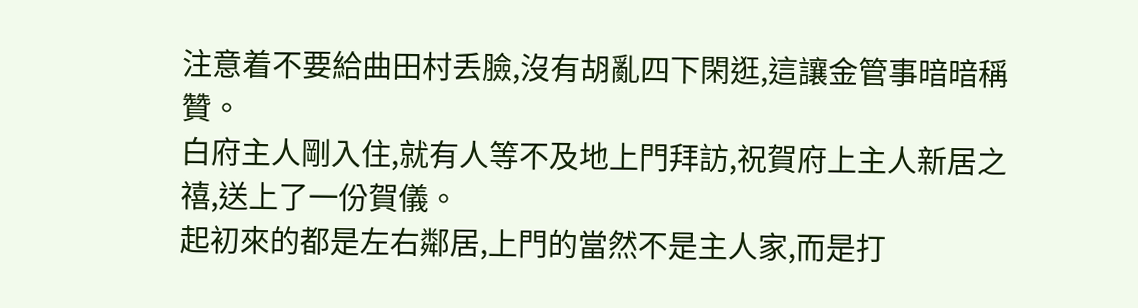注意着不要給曲田村丢臉,沒有胡亂四下閑逛,這讓金管事暗暗稱贊。
白府主人剛入住,就有人等不及地上門拜訪,祝賀府上主人新居之禧,送上了一份賀儀。
起初來的都是左右鄰居,上門的當然不是主人家,而是打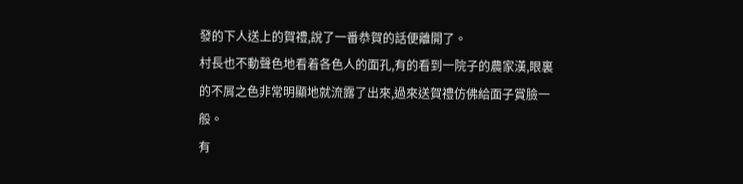發的下人送上的賀禮,說了一番恭賀的話便離開了。
村長也不動聲色地看着各色人的面孔,有的看到一院子的農家漢,眼裏的不屑之色非常明顯地就流露了出來,過來送賀禮仿佛給面子賞臉一般。
有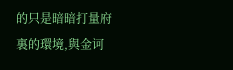的只是暗暗打量府裏的環境,與金诃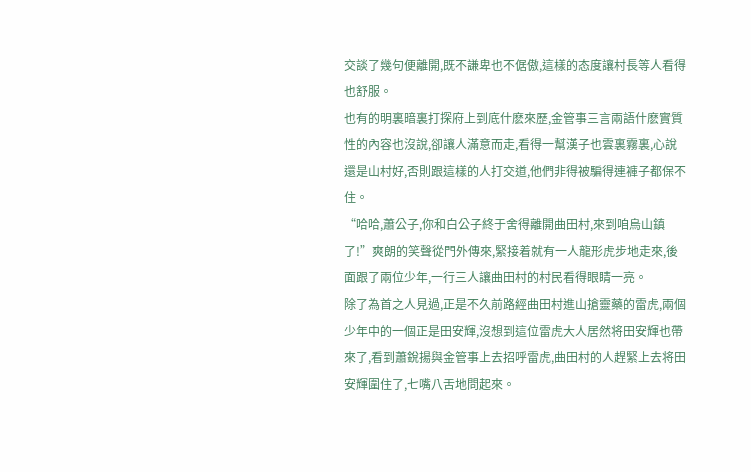交談了幾句便離開,既不謙卑也不倨傲,這樣的态度讓村長等人看得也舒服。
也有的明裏暗裏打探府上到底什麽來歷,金管事三言兩語什麽實質性的內容也沒說,卻讓人滿意而走,看得一幫漢子也雲裏霧裏,心說還是山村好,否則跟這樣的人打交道,他們非得被騙得連褲子都保不住。
“哈哈,蕭公子,你和白公子終于舍得離開曲田村,來到咱烏山鎮了!”爽朗的笑聲從門外傳來,緊接着就有一人龍形虎步地走來,後面跟了兩位少年,一行三人讓曲田村的村民看得眼睛一亮。
除了為首之人見過,正是不久前路經曲田村進山搶靈藥的雷虎,兩個少年中的一個正是田安輝,沒想到這位雷虎大人居然将田安輝也帶來了,看到蕭銳揚與金管事上去招呼雷虎,曲田村的人趕緊上去将田安輝圍住了,七嘴八舌地問起來。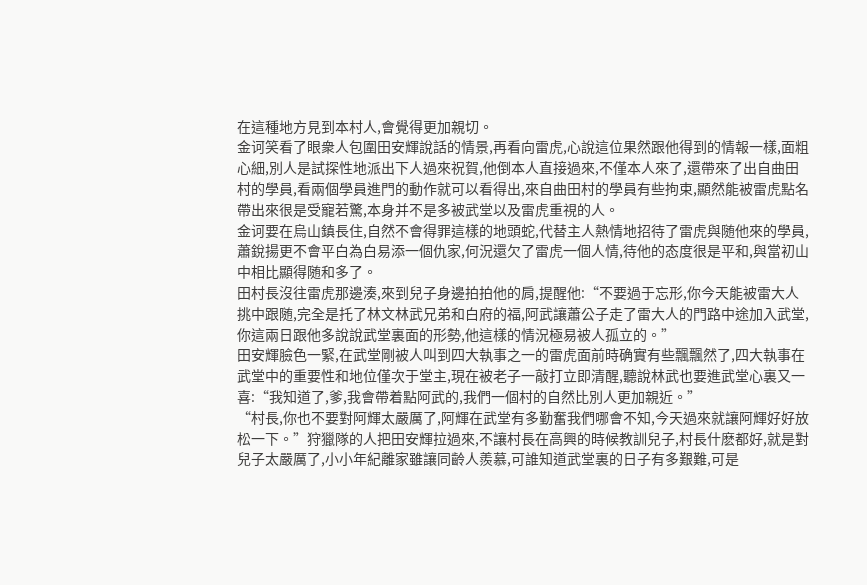在這種地方見到本村人,會覺得更加親切。
金诃笑看了眼衆人包圍田安輝說話的情景,再看向雷虎,心說這位果然跟他得到的情報一樣,面粗心細,別人是試探性地派出下人過來祝賀,他倒本人直接過來,不僅本人來了,還帶來了出自曲田村的學員,看兩個學員進門的動作就可以看得出,來自曲田村的學員有些拘束,顯然能被雷虎點名帶出來很是受寵若驚,本身并不是多被武堂以及雷虎重視的人。
金诃要在烏山鎮長住,自然不會得罪這樣的地頭蛇,代替主人熱情地招待了雷虎與随他來的學員,蕭銳揚更不會平白為白易添一個仇家,何況還欠了雷虎一個人情,待他的态度很是平和,與當初山中相比顯得随和多了。
田村長沒往雷虎那邊湊,來到兒子身邊拍拍他的肩,提醒他:“不要過于忘形,你今天能被雷大人挑中跟随,完全是托了林文林武兄弟和白府的福,阿武讓蕭公子走了雷大人的門路中途加入武堂,你這兩日跟他多說說武堂裏面的形勢,他這樣的情況極易被人孤立的。”
田安輝臉色一緊,在武堂剛被人叫到四大執事之一的雷虎面前時确實有些飄飄然了,四大執事在武堂中的重要性和地位僅次于堂主,現在被老子一敲打立即清醒,聽說林武也要進武堂心裏又一喜:“我知道了,爹,我會帶着點阿武的,我們一個村的自然比別人更加親近。”
“村長,你也不要對阿輝太嚴厲了,阿輝在武堂有多勤奮我們哪會不知,今天過來就讓阿輝好好放松一下。”狩獵隊的人把田安輝拉過來,不讓村長在高興的時候教訓兒子,村長什麽都好,就是對兒子太嚴厲了,小小年紀離家雖讓同齡人羨慕,可誰知道武堂裏的日子有多艱難,可是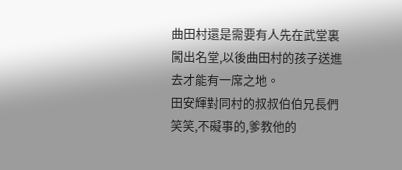曲田村還是需要有人先在武堂裏闖出名堂,以後曲田村的孩子送進去才能有一席之地。
田安輝對同村的叔叔伯伯兄長們笑笑,不礙事的,爹教他的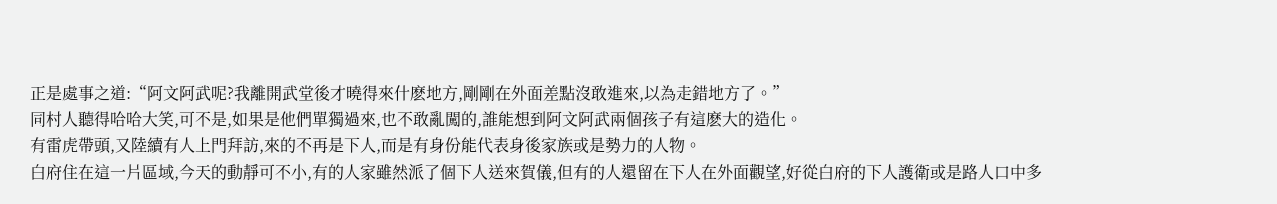正是處事之道:“阿文阿武呢?我離開武堂後才曉得來什麽地方,剛剛在外面差點沒敢進來,以為走錯地方了。”
同村人聽得哈哈大笑,可不是,如果是他們單獨過來,也不敢亂闖的,誰能想到阿文阿武兩個孩子有這麽大的造化。
有雷虎帶頭,又陸續有人上門拜訪,來的不再是下人,而是有身份能代表身後家族或是勢力的人物。
白府住在這一片區域,今天的動靜可不小,有的人家雖然派了個下人送來賀儀,但有的人還留在下人在外面觀望,好從白府的下人護衛或是路人口中多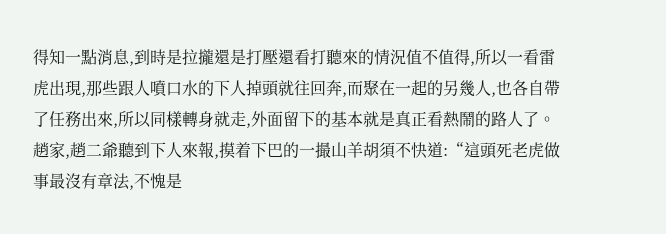得知一點消息,到時是拉攏還是打壓還看打聽來的情況值不值得,所以一看雷虎出現,那些跟人噴口水的下人掉頭就往回奔,而聚在一起的另幾人,也各自帶了任務出來,所以同樣轉身就走,外面留下的基本就是真正看熱鬧的路人了。
趙家,趙二爺聽到下人來報,摸着下巴的一撮山羊胡須不快道:“這頭死老虎做事最沒有章法,不愧是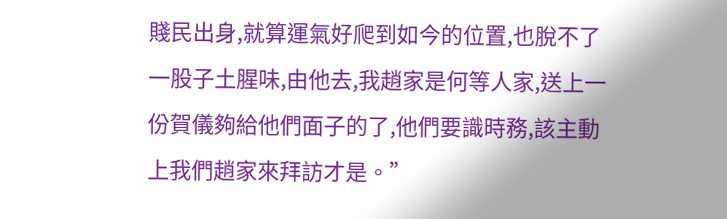賤民出身,就算運氣好爬到如今的位置,也脫不了一股子土腥味,由他去,我趙家是何等人家,送上一份賀儀夠給他們面子的了,他們要識時務,該主動上我們趙家來拜訪才是。”